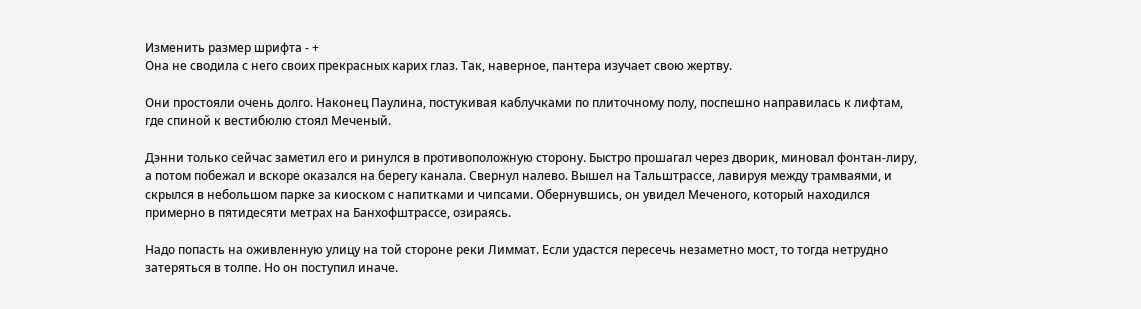Изменить размер шрифта - +
Она не сводила с него своих прекрасных карих глаз. Так, наверное, пантера изучает свою жертву.

Они простояли очень долго. Наконец Паулина, постукивая каблучками по плиточному полу, поспешно направилась к лифтам, где спиной к вестибюлю стоял Меченый.

Дэнни только сейчас заметил его и ринулся в противоположную сторону. Быстро прошагал через дворик, миновал фонтан-лиру, а потом побежал и вскоре оказался на берегу канала. Свернул налево. Вышел на Тальштрассе, лавируя между трамваями, и скрылся в небольшом парке за киоском с напитками и чипсами. Обернувшись, он увидел Меченого, который находился примерно в пятидесяти метрах на Банхофштрассе, озираясь.

Надо попасть на оживленную улицу на той стороне реки Лиммат. Если удастся пересечь незаметно мост, то тогда нетрудно затеряться в толпе. Но он поступил иначе.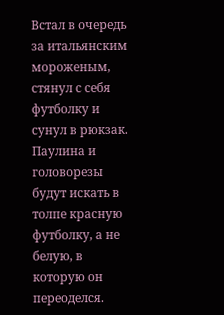Встал в очередь за итальянским мороженым, стянул с себя футболку и сунул в рюкзак. Паулина и головорезы будут искать в толпе красную футболку, а не белую, в которую он переоделся.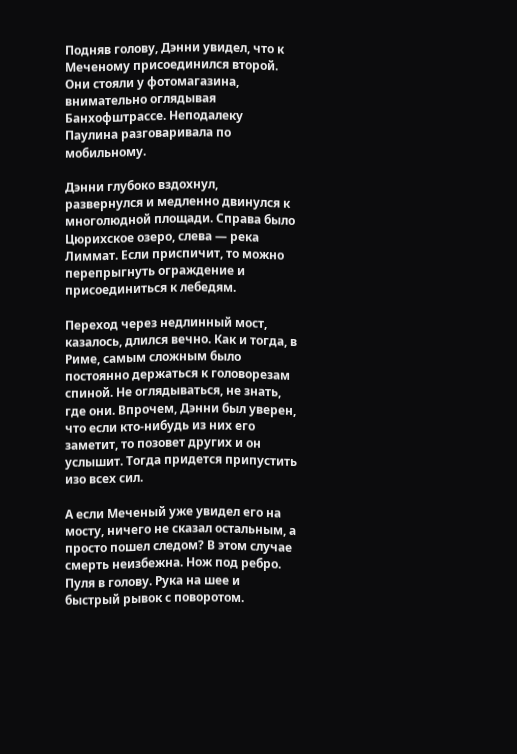Подняв голову, Дэнни увидел, что к Меченому присоединился второй. Они стояли у фотомагазина, внимательно оглядывая Банхофштрассе. Неподалеку Паулина разговаривала по мобильному.

Дэнни глубоко вздохнул, развернулся и медленно двинулся к многолюдной площади. Справа было Цюрихское озеро, слева — река Лиммат. Если приспичит, то можно перепрыгнуть ограждение и присоединиться к лебедям.

Переход через недлинный мост, казалось, длился вечно. Как и тогда, в Риме, самым сложным было постоянно держаться к головорезам спиной. Не оглядываться, не знать, где они. Впрочем, Дэнни был уверен, что если кто-нибудь из них его заметит, то позовет других и он услышит. Тогда придется припустить изо всех сил.

А если Меченый уже увидел его на мосту, ничего не сказал остальным, а просто пошел следом? В этом случае смерть неизбежна. Нож под ребро. Пуля в голову. Рука на шее и быстрый рывок с поворотом.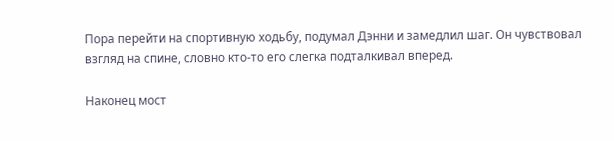Пора перейти на спортивную ходьбу, подумал Дэнни и замедлил шаг. Он чувствовал взгляд на спине, словно кто-то его слегка подталкивал вперед.

Наконец мост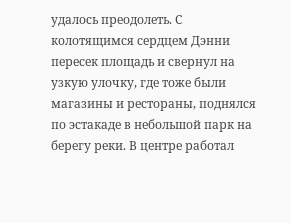удалось преодолеть. С колотящимся сердцем Дэнни пересек площадь и свернул на узкую улочку, где тоже были магазины и рестораны, поднялся по эстакаде в небольшой парк на берегу реки. В центре работал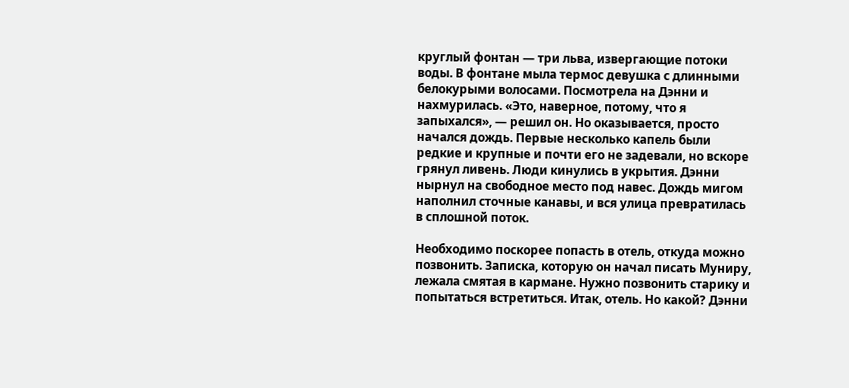круглый фонтан — три льва, извергающие потоки воды. В фонтане мыла термос девушка с длинными белокурыми волосами. Посмотрела на Дэнни и нахмурилась. «Это, наверное, потому, что я запыхался», — решил он. Но оказывается, просто начался дождь. Первые несколько капель были редкие и крупные и почти его не задевали, но вскоре грянул ливень. Люди кинулись в укрытия. Дэнни нырнул на свободное место под навес. Дождь мигом наполнил сточные канавы, и вся улица превратилась в сплошной поток.

Необходимо поскорее попасть в отель, откуда можно позвонить. Записка, которую он начал писать Муниру, лежала смятая в кармане. Нужно позвонить старику и попытаться встретиться. Итак, отель. Но какой? Дэнни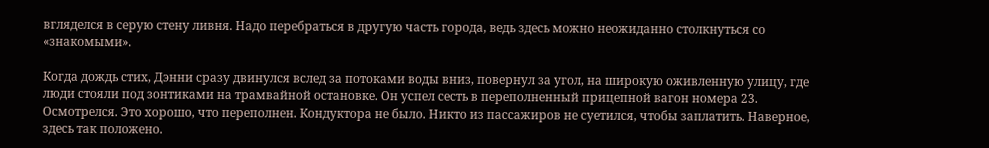вгляделся в серую стену ливня. Надо перебраться в другую часть города, ведь здесь можно неожиданно столкнуться со «знакомыми».

Когда дождь стих, Дэнни сразу двинулся вслед за потоками воды вниз, повернул за угол, на широкую оживленную улицу, где люди стояли под зонтиками на трамвайной остановке. Он успел сесть в переполненный прицепной вагон номера 23. Осмотрелся. Это хорошо, что переполнен. Кондуктора не было. Никто из пассажиров не суетился, чтобы заплатить. Наверное, здесь так положено.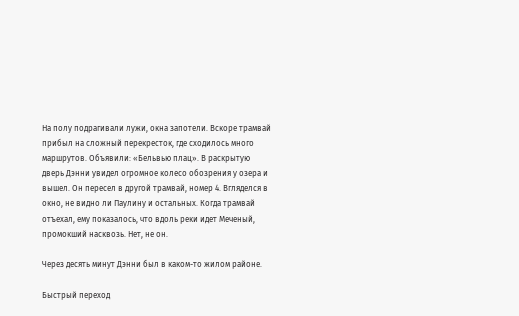На полу подрагивали лужи, окна запотели. Вскоре трамвай прибыл на сложный перекресток, где сходилось много маршрутов. Объявили: «Бельвью плац». В раскрытую дверь Дэнни увидел огромное колесо обозрения у озера и вышел. Он пересел в другой трамвай, номер 4. Вгляделся в окно, не видно ли Паулину и остальных. Когда трамвай отъехал, ему показалось, что вдоль реки идет Меченый, промокший насквозь. Нет, не он.

Через десять минут Дэнни был в каком-то жилом районе.

Быстрый переход